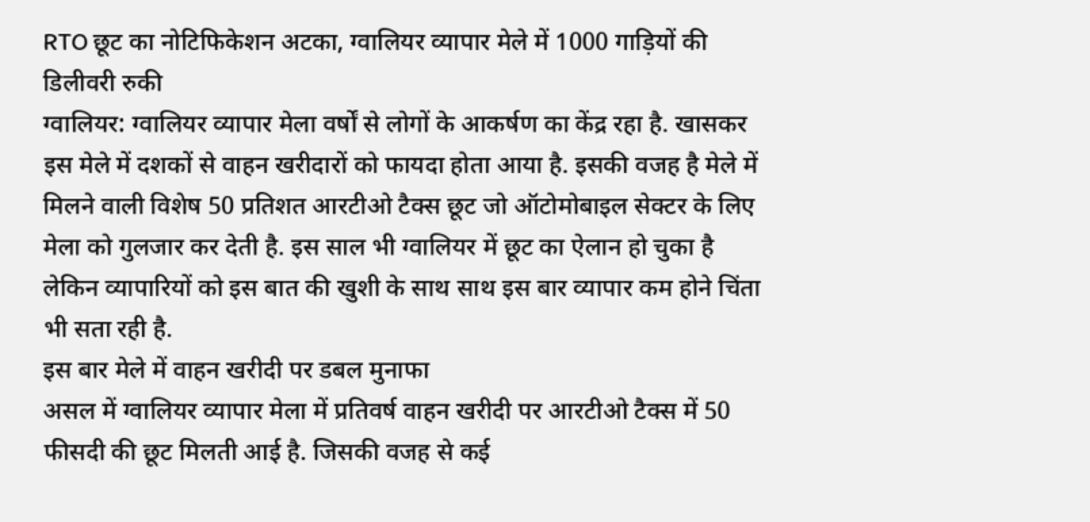RTO छूट का नोटिफिकेशन अटका, ग्वालियर व्यापार मेले में 1000 गाड़ियों की डिलीवरी रुकी
ग्वालियर: ग्वालियर व्यापार मेला वर्षों से लोगों के आकर्षण का केंद्र रहा है. खासकर इस मेले में दशकों से वाहन खरीदारों को फायदा होता आया है. इसकी वजह है मेले में मिलने वाली विशेष 50 प्रतिशत आरटीओ टैक्स छूट जो ऑटोमोबाइल सेक्टर के लिए मेला को गुलजार कर देती है. इस साल भी ग्वालियर में छूट का ऐलान हो चुका है लेकिन व्यापारियों को इस बात की खुशी के साथ साथ इस बार व्यापार कम होने चिंता भी सता रही है.
इस बार मेले में वाहन खरीदी पर डबल मुनाफा
असल में ग्वालियर व्यापार मेला में प्रतिवर्ष वाहन खरीदी पर आरटीओ टैक्स में 50 फीसदी की छूट मिलती आई है. जिसकी वजह से कई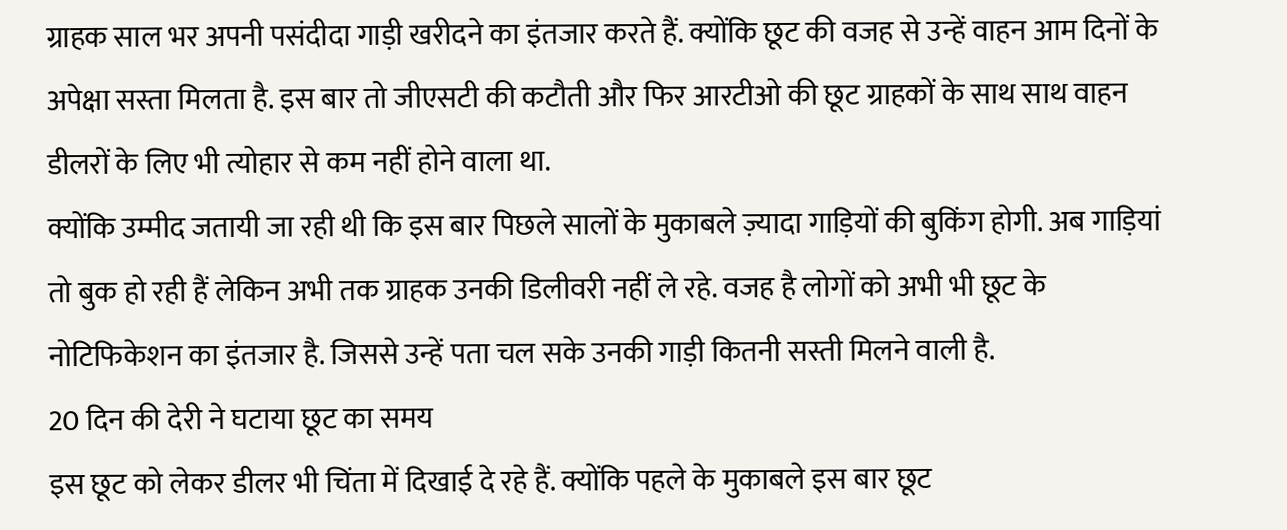ग्राहक साल भर अपनी पसंदीदा गाड़ी खरीदने का इंतजार करते हैं. क्योंकि छूट की वजह से उन्हें वाहन आम दिनों के अपेक्षा सस्ता मिलता है. इस बार तो जीएसटी की कटौती और फिर आरटीओ की छूट ग्राहकों के साथ साथ वाहन डीलरों के लिए भी त्योहार से कम नहीं होने वाला था.
क्योंकि उम्मीद जतायी जा रही थी कि इस बार पिछले सालों के मुकाबले ज़्यादा गाड़ियों की बुकिंग होगी. अब गाड़ियां तो बुक हो रही हैं लेकिन अभी तक ग्राहक उनकी डिलीवरी नहीं ले रहे. वजह है लोगों को अभी भी छूट के नोटिफिकेशन का इंतजार है. जिससे उन्हें पता चल सके उनकी गाड़ी कितनी सस्ती मिलने वाली है.
20 दिन की देरी ने घटाया छूट का समय
इस छूट को लेकर डीलर भी चिंता में दिखाई दे रहे हैं. क्योंकि पहले के मुकाबले इस बार छूट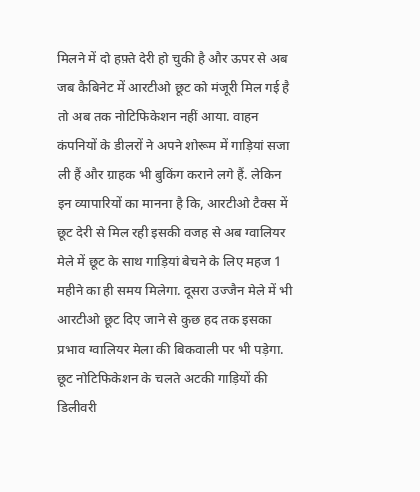मिलने में दो हफ़्ते देरी हो चुकी है और ऊपर से अब जब कैबिनेट में आरटीओ छूट को मंजूरी मिल गई है तो अब तक नोटिफिकेशन नहीं आया. वाहन कंपनियों के डीलरों ने अपने शोरूम में गाड़ियां सजा ली हैं और ग्राहक भी बुकिंग कराने लगे हैं. लेकिन इन व्यापारियों का मानना है कि, आरटीओ टैक्स में छूट देरी से मिल रही इसकी वजह से अब ग्वालियर मेले में छूट के साथ गाड़ियां बेचने के लिए महज 1 महीने का ही समय मिलेगा. दूसरा उज्जैन मेले में भी आरटीओ छूट दिए जाने से कुछ हद तक इसका प्रभाव ग्वालियर मेला की बिकवाली पर भी पड़ेगा.
छूट नोटिफिकेशन के चलते अटकी गाड़ियों की डिलीवरी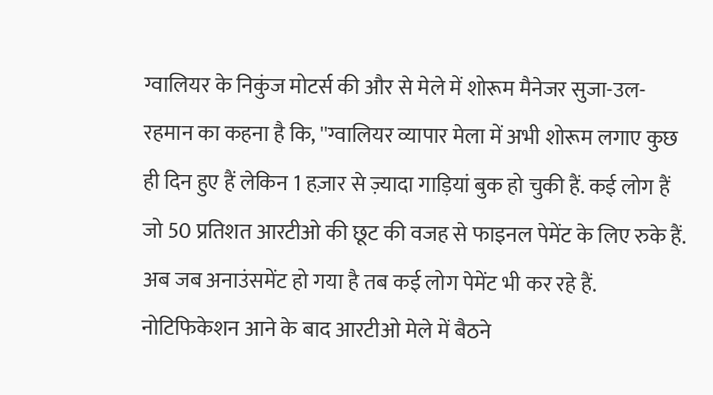ग्वालियर के निकुंज मोटर्स की और से मेले में शोरूम मैनेजर सुजा-उल-रहमान का कहना है कि, ''ग्वालियर व्यापार मेला में अभी शोरूम लगाए कुछ ही दिन हुए हैं लेकिन 1 हज़ार से ज़्यादा गाड़ियां बुक हो चुकी हैं. कई लोग हैं जो 50 प्रतिशत आरटीओ की छूट की वजह से फाइनल पेमेंट के लिए रुके हैं. अब जब अनाउंसमेंट हो गया है तब कई लोग पेमेंट भी कर रहे हैं. नोटिफिकेशन आने के बाद आरटीओ मेले में बैठने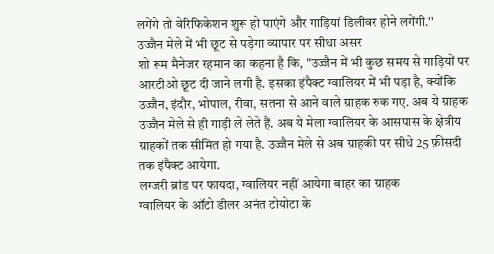लगेंगे तो वेरिफिकेशन शुरू हो पाएंगे और गाड़ियां डिलीवर होने लगेंगी.''
उज्जैन मेले में भी छूट से पड़ेगा व्यापार पर सीधा असर
शो रूम मैनेजर रहमान का कहना है कि, "उज्जैन में भी कुछ समय से गाड़ियों पर आरटीओ छूट दी जाने लगी है. इसका इंपैक्ट ग्वालियर में भी पड़ा है, क्योंकि उज्जैन, इंदौर, भोपाल, रीवा, सतना से आने वाले ग्राहक रुक गए. अब ये ग्राहक उज्जैन मेले से ही गाड़ी ले लेते हैं. अब ये मेला ग्वालियर के आसपास के क्षेत्रीय ग्राहकों तक सीमित हो गया है. उज्जैन मेले से अब ग्राहकी पर सीधे 25 फ़ीसदी तक इंपैक्ट आयेगा.
लग्जरी ब्रांड पर फायदा, ग्वालियर नहीं आयेगा बाहर का ग्राहक
ग्वालियर के ऑटो डीलर अनंत टोयोटा के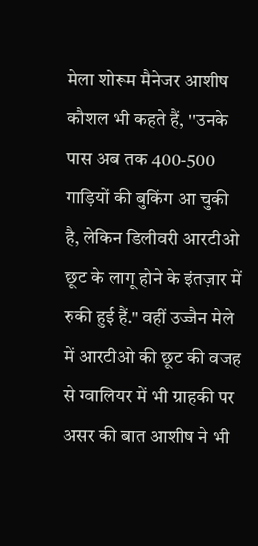मेला शोरूम मैनेजर आशीष कौशल भी कहते हैं, ''उनके पास अब तक 400-500 गाड़ियों की बुकिंग आ चुकी है, लेकिन डिलीवरी आरटीओ छूट के लागू होने के इंतज़ार में रुकी हुई हैं." वहीं उज्जैन मेले में आरटीओ की छूट की वजह से ग्वालियर में भी ग्राहकी पर असर की बात आशीष ने भी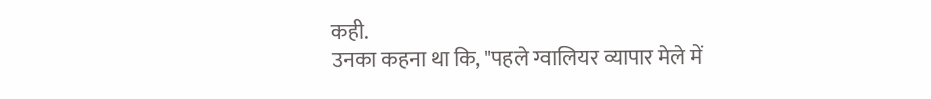कही.
उनका कहना था कि, "पहले ग्वालियर व्यापार मेले में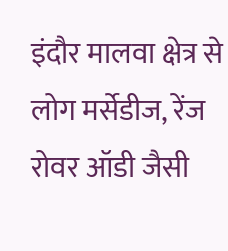इंदौर मालवा क्षेत्र से लोग मर्सेडीज, रेंज रोवर ऑडी जैसी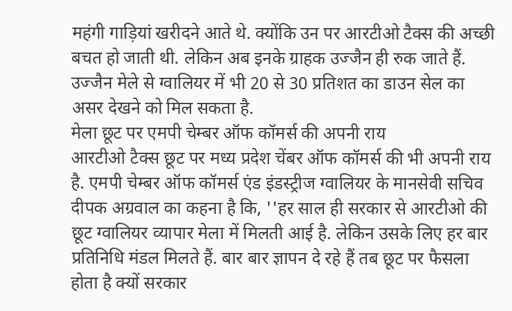महंगी गाड़ियां खरीदने आते थे. क्योंकि उन पर आरटीओ टैक्स की अच्छी बचत हो जाती थी. लेकिन अब इनके ग्राहक उज्जैन ही रुक जाते हैं. उज्जैन मेले से ग्वालियर में भी 20 से 30 प्रतिशत का डाउन सेल का असर देखने को मिल सकता है.
मेला छूट पर एमपी चेम्बर ऑफ कॉमर्स की अपनी राय
आरटीओ टैक्स छूट पर मध्य प्रदेश चेंबर ऑफ कॉमर्स की भी अपनी राय है. एमपी चेम्बर ऑफ कॉमर्स एंड इंडस्ट्रीज ग्वालियर के मानसेवी सचिव दीपक अग्रवाल का कहना है कि, ''हर साल ही सरकार से आरटीओ की छूट ग्वालियर व्यापार मेला में मिलती आई है. लेकिन उसके लिए हर बार प्रतिनिधि मंडल मिलते हैं. बार बार ज्ञापन दे रहे हैं तब छूट पर फैसला होता है क्यों सरकार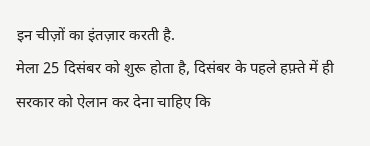इन चीज़ों का इंतज़ार करती है.
मेला 25 दिसंबर को शुरू होता है, दिसंबर के पहले हफ़्ते में ही सरकार को ऐलान कर देना चाहिए कि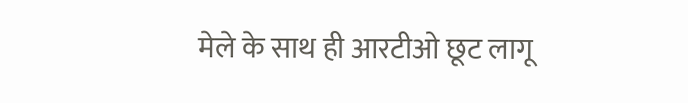मेले के साथ ही आरटीओ छूट लागू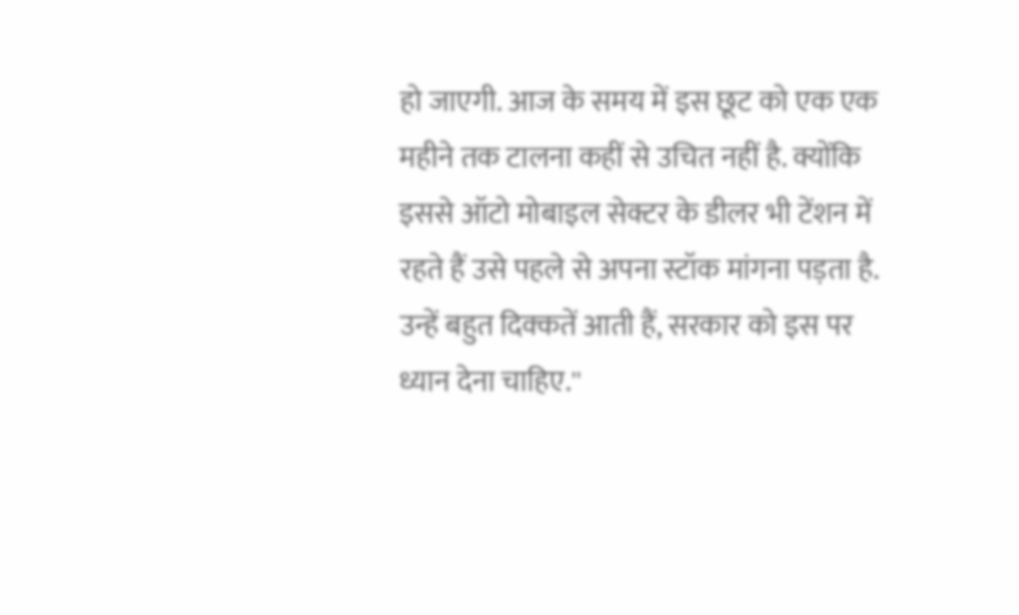हो जाएगी. आज के समय में इस छूट को एक एक महीने तक टालना कहीं से उचित नहीं है. क्योंकि इससे ऑटो मोबाइल सेक्टर के डीलर भी टेंशन में रहते हैं उसे पहले से अपना स्टॉक मांगना पड़ता है. उन्हें बहुत दिक्कतें आती हैं, सरकार को इस पर ध्यान देना चाहिए.''